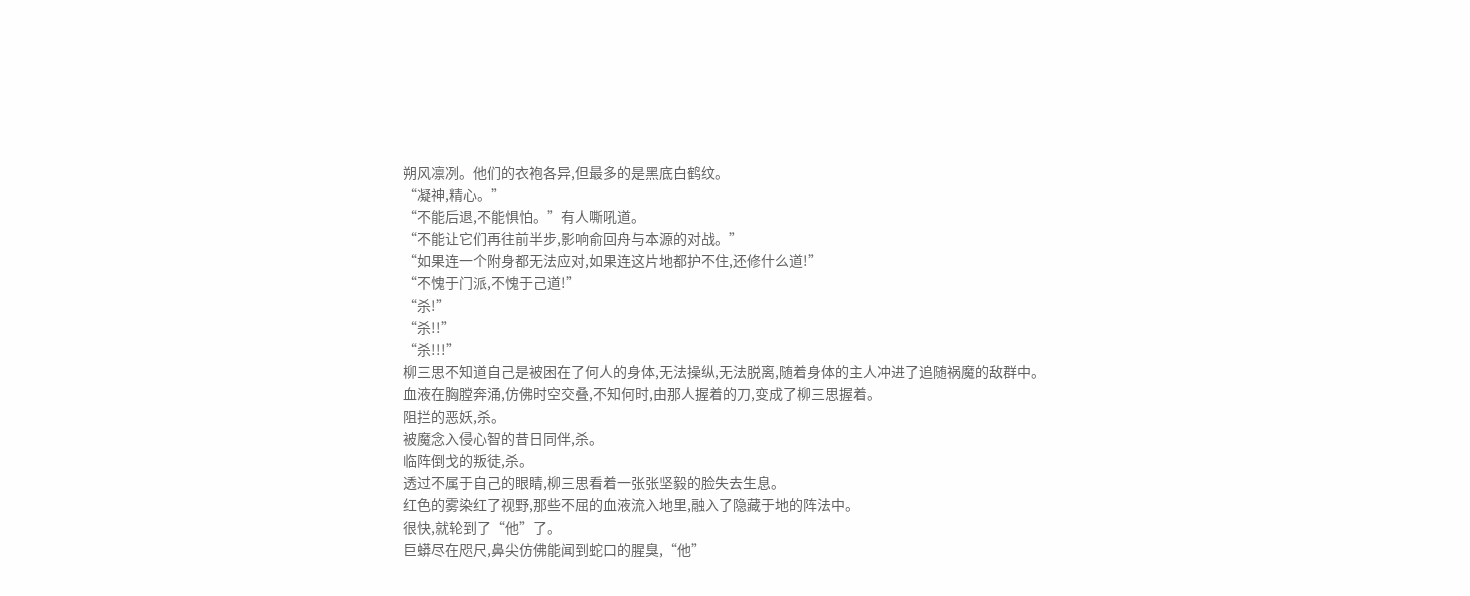朔风凛冽。他们的衣袍各异,但最多的是黑底白鹤纹。
“凝神,精心。”
“不能后退,不能惧怕。”有人嘶吼道。
“不能让它们再往前半步,影响俞回舟与本源的对战。”
“如果连一个附身都无法应对,如果连这片地都护不住,还修什么道!”
“不愧于门派,不愧于己道!”
“杀!”
“杀!!”
“杀!!!”
柳三思不知道自己是被困在了何人的身体,无法操纵,无法脱离,随着身体的主人冲进了追随祸魔的敌群中。
血液在胸膛奔涌,仿佛时空交叠,不知何时,由那人握着的刀,变成了柳三思握着。
阻拦的恶妖,杀。
被魔念入侵心智的昔日同伴,杀。
临阵倒戈的叛徒,杀。
透过不属于自己的眼睛,柳三思看着一张张坚毅的脸失去生息。
红色的雾染红了视野,那些不屈的血液流入地里,融入了隐藏于地的阵法中。
很快,就轮到了“他”了。
巨蟒尽在咫尺,鼻尖仿佛能闻到蛇口的腥臭,“他”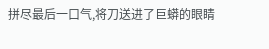拼尽最后一口气,将刀送进了巨蟒的眼睛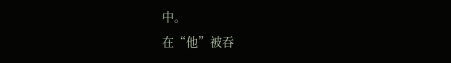中。
在“他”被吞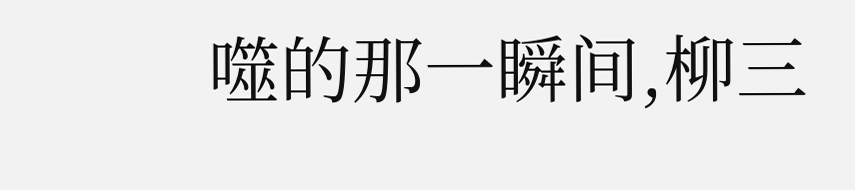噬的那一瞬间,柳三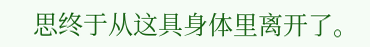思终于从这具身体里离开了。